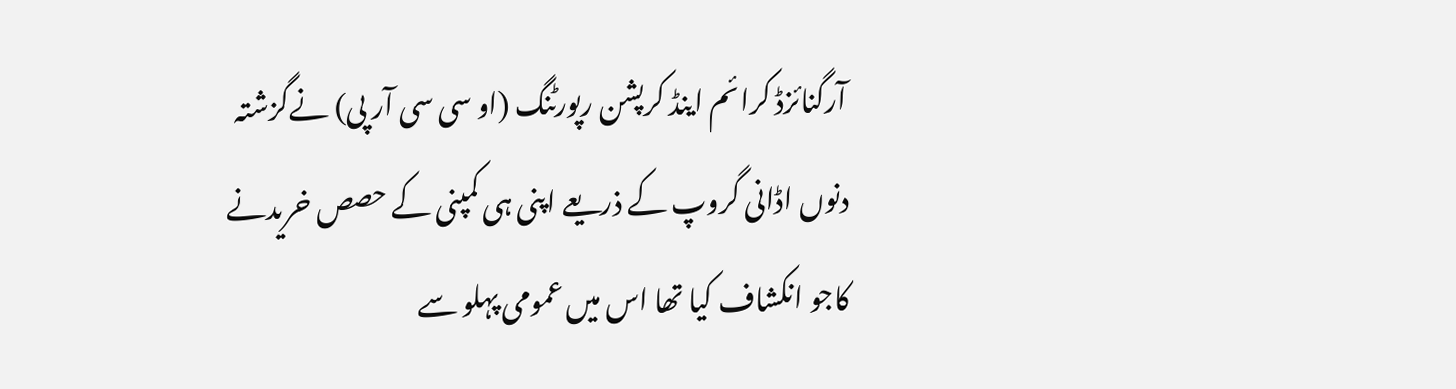آرگنائزڈ کرائم اینڈ کرپشن رپورٹنگ (او سی سی آر پی) نےگزشتہ دنوں اڈانی گروپ کے ذریعے اپنی ہی کمپنی کے حصص خریدنے کاجو انکشاف کیا تھا اس میں عمومی پہلو سے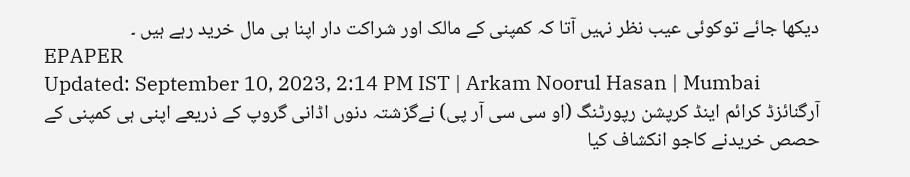دیکھا جائے توکوئی عیب نظر نہیں آتا کہ کمپنی کے مالک اور شراکت دار اپنا ہی مال خرید رہے ہیں ۔
EPAPER
Updated: September 10, 2023, 2:14 PM IST | Arkam Noorul Hasan | Mumbai
آرگنائزڈ کرائم اینڈ کرپشن رپورٹنگ (او سی سی آر پی) نےگزشتہ دنوں اڈانی گروپ کے ذریعے اپنی ہی کمپنی کے حصص خریدنے کاجو انکشاف کیا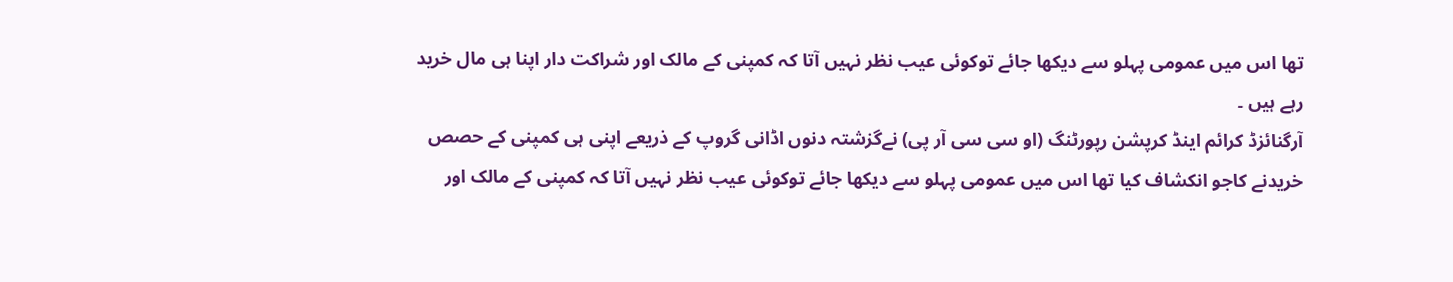تھا اس میں عمومی پہلو سے دیکھا جائے توکوئی عیب نظر نہیں آتا کہ کمپنی کے مالک اور شراکت دار اپنا ہی مال خرید رہے ہیں ۔
آرگنائزڈ کرائم اینڈ کرپشن رپورٹنگ (او سی سی آر پی) نےگزشتہ دنوں اڈانی گروپ کے ذریعے اپنی ہی کمپنی کے حصص خریدنے کاجو انکشاف کیا تھا اس میں عمومی پہلو سے دیکھا جائے توکوئی عیب نظر نہیں آتا کہ کمپنی کے مالک اور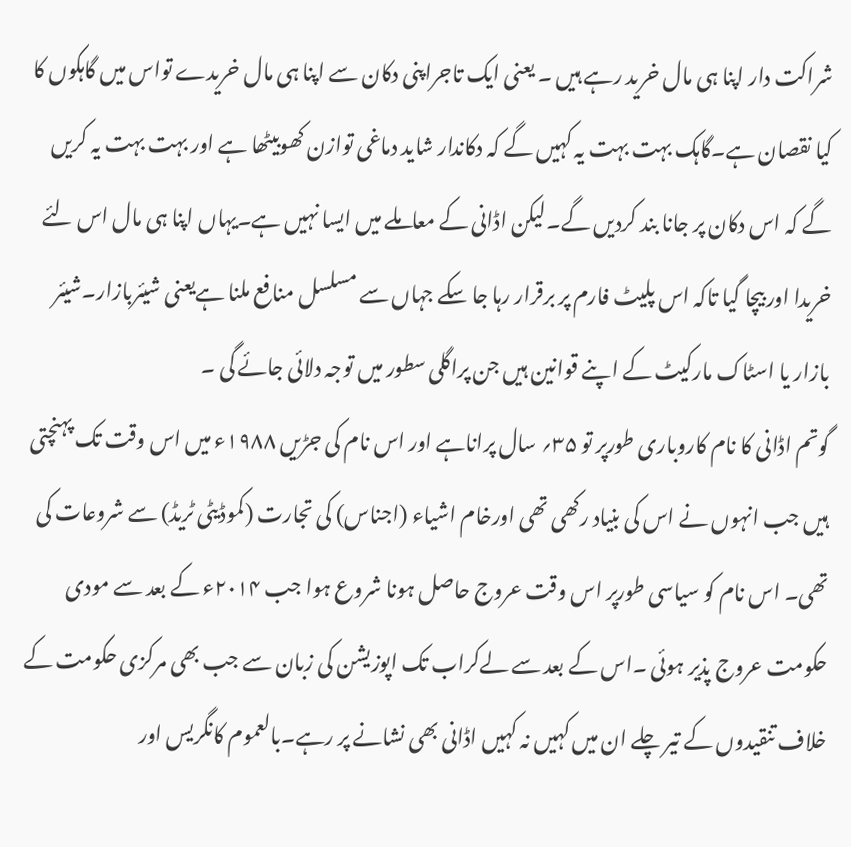شراکت دار اپنا ہی مال خرید رہے ہیں ۔ یعنی ایک تاجراپنی دکان سے اپنا ہی مال خریدے تواس میں گاہکوں کا کیا نقصان ہے۔گاہک بہت بہت یہ کہیں گے کہ دکاندار شاید دماغی توازن کھوبیٹھا ہے اور بہت بہت یہ کریں گے کہ اس دکان پر جانا بند کردیں گے۔لیکن اڈانی کے معاملے میں ایسا نہیں ہے۔یہاں اپنا ہی مال اس لئے خریدا اور بیچا گیا تاکہ اس پلیٹ فارم پر برقرار رہا جا سکے جہاں سے مسلسل منافع ملنا ہےیعنی شیئربازار۔شیئر بازار یا اسٹاک مارکیٹ کے اپنے قوانین ہیں جن پراگلی سطور میں توجہ دلائی جائے گی ۔
گوتم اڈانی کا نام کاروباری طورپر تو ۳۵؍ سال پراناہے اور اس نام کی جڑیں ۱۹۸۸ء میں اس وقت تک پہنچتی ہیں جب انہوں نے اس کی بنیاد رکھی تھی اورخام اشیاء (اجناس) کی تجارت (کموڈیٹی ٹریڈ) سے شروعات کی تھی۔ اس نام کو سیاسی طورپر اس وقت عروج حاصل ہونا شروع ہوا جب ۲۰۱۴ء کے بعد سے مودی حکومت عروج پذیر ہوئی ۔اس کے بعد سے لےکراب تک اپوزیشن کی زبان سے جب بھی مرکزی حکومت کے خلاف تنقیدوں کے تیر چلے ان میں کہیں نہ کہیں اڈانی بھی نشانے پر رہے۔بالعموم کانگریس اور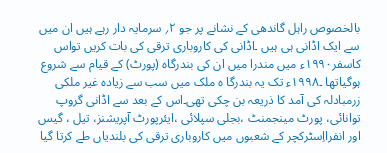بالخصوص راہل گاندھی کے نشانے پر جو ۲؍ سرمایہ دار رہے ہیں ان میں سے ایک اڈانی ہی ہیں ۔اڈانی کی کاروباری ترقی کی بات کریں تواس کاسفر۱۹۹۰ء میں مندرا میں ان کی بندرگاہ (پورٹ) کے قیام سے شروع ہوگیاتھا ۔۱۹۹۸ء تک یہ بندرگا ہ ملک میں سب سے زیادہ غیر ملکی زرمبادلہ کی آمد کا ذریعہ بن چکی تھی۔اس کے بعد سے اڈانی گروپ توانائی، پورٹ مینجمنٹ ،بجلی سپلائی ،ایئرپورٹ آپریشنز، تیل ، گیس اور انفرااِسٹرکچر کے شعبوں میں کاروباری ترقی کی بلندیاں طے کرتا گیا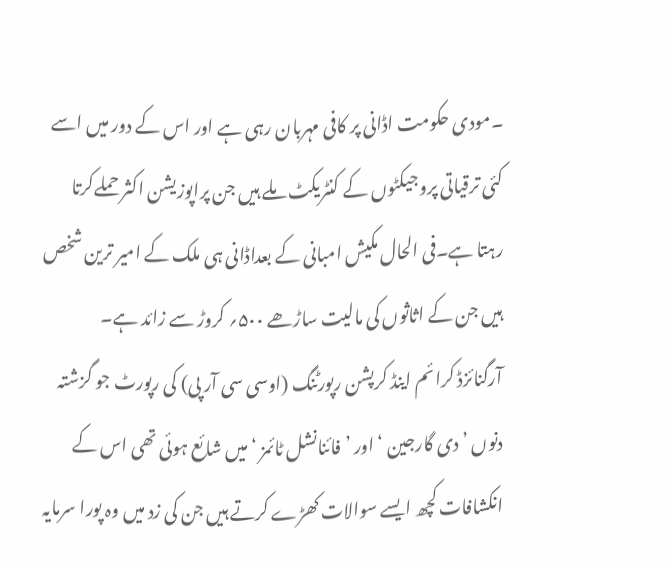۔مودی حکومت اڈانی پر کافی مہربان رہی ہے اور اس کے دور میں اسے کئی ترقیاتی پروجیکٹوں کے کنٹریکٹ ملے ہیں جن پراپوزیشن اکثر حملےکرتا رہتا ہے۔فی الحال مکیش امبانی کے بعداڈانی ہی ملک کے امیر ترین شخص ہیں جن کے اثاثوں کی مالیت ساڑھے ۵۰۰؍ کروڑ سے زائد ہے۔
آرگنائزڈ کرائم اینڈ کرپشن رپورٹنگ (اوسی سی آر پی) کی رپورٹ جو گزشتہ دنوں ’ دی گارجین ‘ اور ’فائنانشل ٹائمز ‘میں شائع ہوئی تھی اس کے انکشافات کچھ ایسے سوالات کھڑے کرتے ہیں جن کی زد میں وہ پورا سرمایہ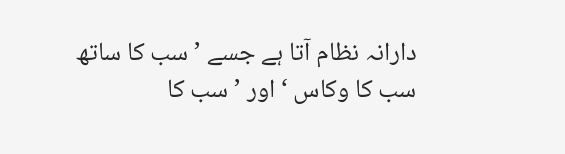دارانہ نظام آتا ہے جسے ’ سب کا ساتھ سب کا وکاس ‘اور ’سب کا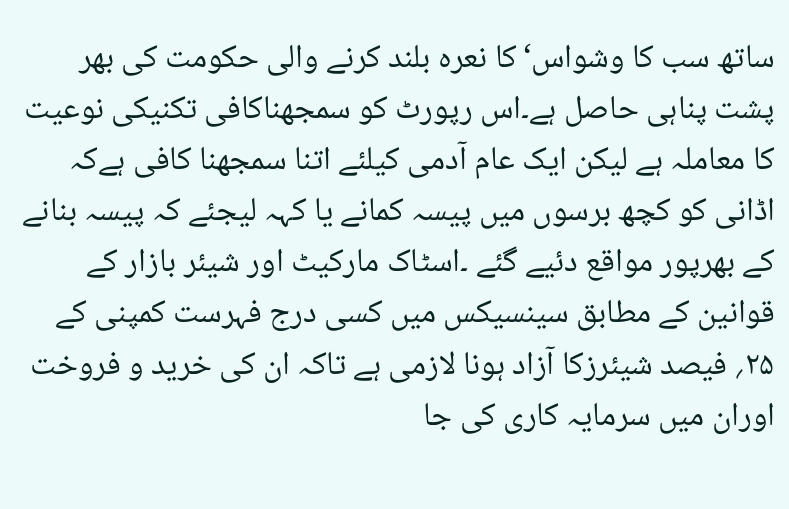ساتھ سب کا وشواس‘کا نعرہ بلند کرنے والی حکومت کی بھر پشت پناہی حاصل ہے۔اس رپورٹ کو سمجھناکافی تکنیکی نوعیت کا معاملہ ہے لیکن ایک عام آدمی کیلئے اتنا سمجھنا کافی ہےکہ اڈانی کو کچھ برسوں میں پیسہ کمانے یا کہہ لیجئے کہ پیسہ بنانے کے بھرپور مواقع دئیے گئے ۔اسٹاک مارکیٹ اور شیئر بازار کے قوانین کے مطابق سینسیکس میں کسی درج فہرست کمپنی کے ۲۵؍ فیصد شیئرزکا آزاد ہونا لازمی ہے تاکہ ان کی خرید و فروخت اوران میں سرمایہ کاری کی جا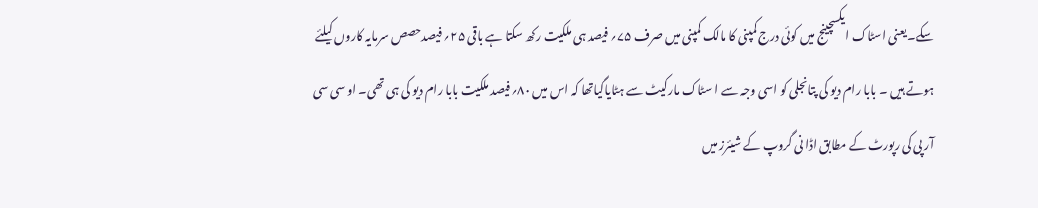سکے۔یعنی اسٹاک ایکسچینج میں کوئی درج کمپنی کا مالک کمپنی میں صرف ۷۵؍ فیصد ہی ملکیت رکھ سکتا ہے باقی ۲۵؍ فیصدحصص سرمایہ کاروں کیلئے ہوتے ہیں ۔ بابا رام دیو کی پتانجلی کو اسی وجہ سے ا سٹاک مارکیٹ سے ہٹایاگیاتھا کہ اس میں ۸۰؍فیصد ملکیت بابا رام دیو کی ہی تھی۔ او سی سی آر پی کی رپورٹ کے مطابق اڈا نی گروپ کے شیئرز میں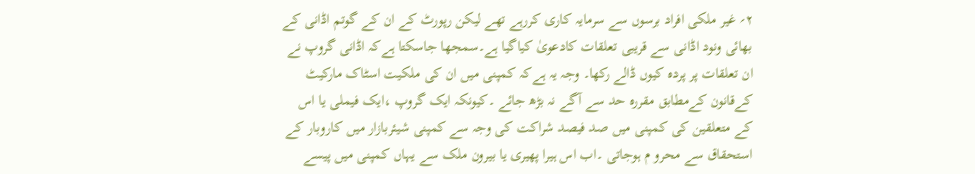۲؍ غیر ملکی افراد برسوں سے سرمایہ کاری کررہے تھے لیکن رپورٹ کے ان کے گوتم اڈانی کے بھائی ونود اڈانی سے قریبی تعلقات کادعویٰ کیاگیا ہے۔سمجھا جاسکتا ہےکہ اڈانی گروپ نے ان تعلقات پر پردہ کیوں ڈالے رکھا۔ وجہ یہ ہےکہ کمپنی میں ان کی ملکیت اسٹاک مارکیٹ کےقانون کےمطابق مقررہ حد سے آگے نہ بڑھ جائے ۔کیونکہ ایک گروپ ،ایک فیملی یا اس کے متعلقین کی کمپنی میں صد فیصد شراکت کی وجہ سے کمپنی شیئربازار میں کاروبار کے استحقاق سے محرو م ہوجاتی ۔اب اس ہیرا پھیری یا بیرون ملک سے یہاں کمپنی میں پیسے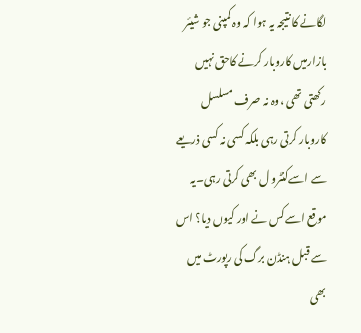لگانے کا نتیجہ یہ ہوا کہ وہ کمپنی جو شیئر بازارمیں کاروبار کرنے کاحق نہیں رکھتی تھی ،وہ نہ صرف مسلسل کاروبار کرتی رہی بلکہ کسی نہ کسی ذریعے سے اسےکنٹرو ل بھی کرتی رہی۔یہ موقع اسےکس نے اور کیوں دیا؟ اس سے قبل ہنڈن برگ کی رپورٹ میں بھی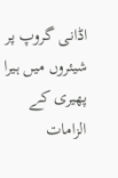اڈانی گروپ پر شیئروں میں ہیرا پھیری کے الزامات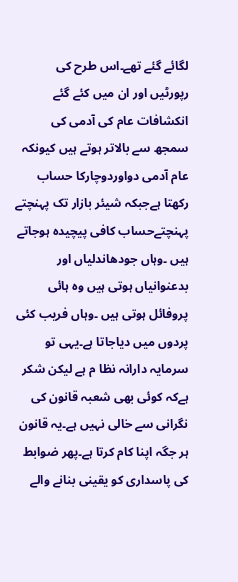لگائے گئے تھے۔اس طرح کی رپورٹیں اور ان میں کئے گئے انکشافات عام کی آدمی کی سمجھ سے بالاتر ہوتے ہیں کیونکہ عام آدمی دواوردوچارکا حساب رکھتا ہےجبکہ شیئر بازار تک پہنچتے پہنچتےحساب کافی پیچیدہ ہوجاتے ہیں ۔وہاں جودھاندلیاں اور بدعنوانیاں ہوتی ہیں وہ ہائی پروفائل ہوتی ہیں ۔وہاں فریب کئی پردوں میں دیاجاتا ہے۔یہی تو سرمایہ دارانہ نظا م ہے لیکن شکر ہےکہ کوئی بھی شعبہ قانون کی نگرانی سے خالی نہیں ہے۔یہ قانون ہر جگہ اپنا کام کرتا ہے۔پھر ضوابط کی پاسداری کو یقینی بنانے والے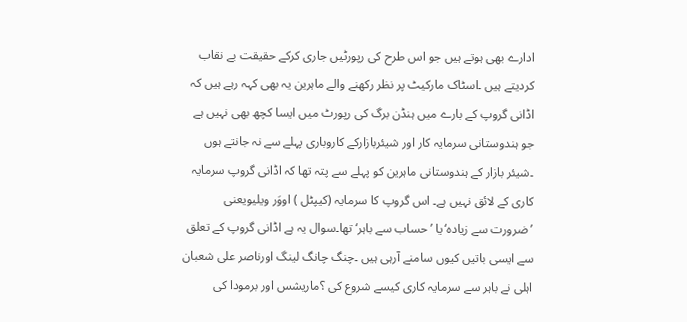ادارے بھی ہوتے ہیں جو اس طرح کی رپورٹیں جاری کرکے حقیقت بے نقاب کردیتے ہیں ۔اسٹاک مارکیٹ پر نظر رکھنے والے ماہرین یہ بھی کہہ رہے ہیں کہ اڈانی گروپ کے بارے میں ہنڈن برگ کی رپورٹ میں ایسا کچھ بھی نہیں ہے جو ہندوستانی سرمایہ کار اور شیئربازارکے کاروباری پہلے سے نہ جانتے ہوں ۔شیئر بازار کے ہندوستانی ماہرین کو پہلے سے پتہ تھا کہ اڈانی گروپ سرمایہ کاری کے لائق نہیں ہے۔ اس گروپ کا سرمایہ (کیپٹل ) اووَر ویلیویعنی ’ضرورت سے زیادہ‘یا ’ حساب سے باہر‘ تھا۔سوال یہ ہے اڈانی گروپ کے تعلق سے ایسی باتیں کیوں سامنے آرہی ہیں ۔چنگ چانگ لینگ اورناصر علی شعبان اہلی نے باہر سے سرمایہ کاری کیسے شروع کی ؟ماریشس اور برمودا کی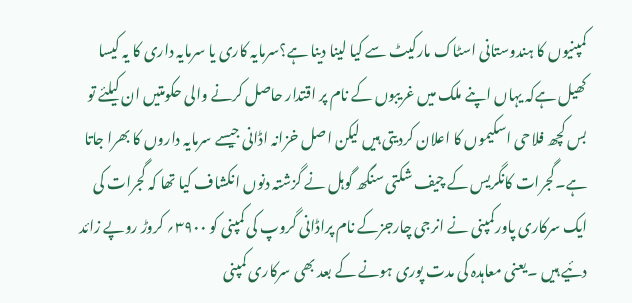کمپنیوں کا ہندوستانی اسٹاک مارکیٹ سے کیا لینا دینا ہے؟سرمایہ کاری یا سرمایہ داری کا یہ کیسا کھیل ہےکہ یہاں اپنے ملک میں غریبوں کے نام پر اقتدار حاصل کرنے والی حکومتیں ان کیلئے تو بس کچھ فلاحی اسکیموں کا اعلان کردیتی ہیں لیکن اصل خزانہ اڈانی جیسے سرمایہ داروں کا بھرا جاتا ہے۔گجرات کانگریس کے چیف شکتی سنگھ گوہل نے گزشتہ دنوں انکشاف کیا تھا کہ گجرات کی ایک سرکاری پاورکمپنی نے انرجی چارجزکے نام پراڈانی گروپ کی کمپنی کو ۳۹۰۰؍ کروڑ روپے زائد دئیے ہیں ۔یعنی معاہدہ کی مدت پوری ہونے کے بعد بھی سرکاری کمپنی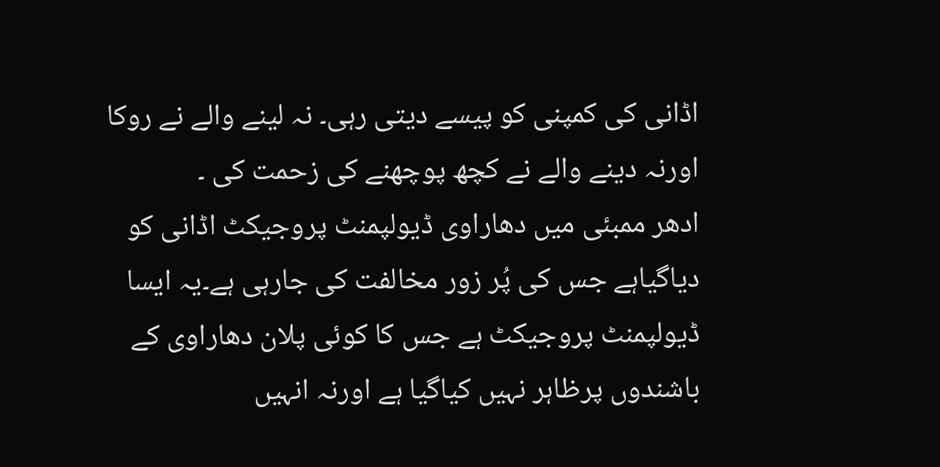اڈانی کی کمپنی کو پیسے دیتی رہی۔ نہ لینے والے نے روکا اورنہ دینے والے نے کچھ پوچھنے کی زحمت کی ۔
ادھر ممبئی میں دھاراوی ڈیولپمنٹ پروجیکٹ اڈانی کو دیاگیاہے جس کی پُر زور مخالفت کی جارہی ہے۔یہ ایسا ڈیولپمنٹ پروجیکٹ ہے جس کا کوئی پلان دھاراوی کے باشندوں پرظاہر نہیں کیاگیا ہے اورنہ انہیں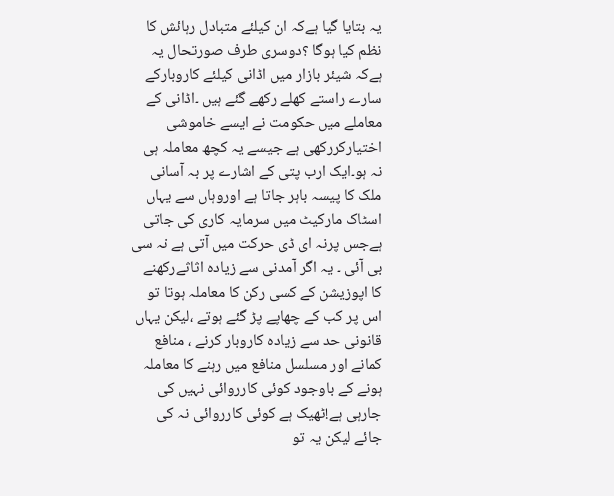یہ بتایا گیا ہےکہ ان کیلئے متبادل رہائش کا نظم کیا ہوگا ؟دوسری طرف صورتحال یہ ہےکہ شیئر بازار میں اڈانی کیلئے کاروبارکے سارے راستے کھلے رکھے گئے ہیں ۔اڈانی کے معاملے میں حکومت نے ایسے خاموشی اختیارکررکھی ہے جیسے یہ کچھ معاملہ ہی نہ ہو۔ایک ارب پتی کے اشارے پر بہ آسانی ملک کا پیسہ باہر جاتا ہے اوروہاں سے یہاں اسٹاک مارکیٹ میں سرمایہ کاری کی جاتی ہےجس پرنہ ای ڈی حرکت میں آتی ہے نہ سی بی آئی ۔ یہ اگر آمدنی سے زیادہ اثاثےرکھنے کا اپوزیشن کے کسی رکن کا معاملہ ہوتا تو اس پر کب کے چھاپے پڑ گئے ہوتے ،لیکن یہاں قانونی حد سے زیادہ کاروبار کرنے ، منافع کمانے اور مسلسل منافع میں رہنے کا معاملہ ہونے کے باوجود کوئی کارروائی نہیں کی جارہی ہے!ٹھیک ہے کوئی کارروائی نہ کی جائے لیکن یہ تو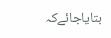بتایاجائےکہ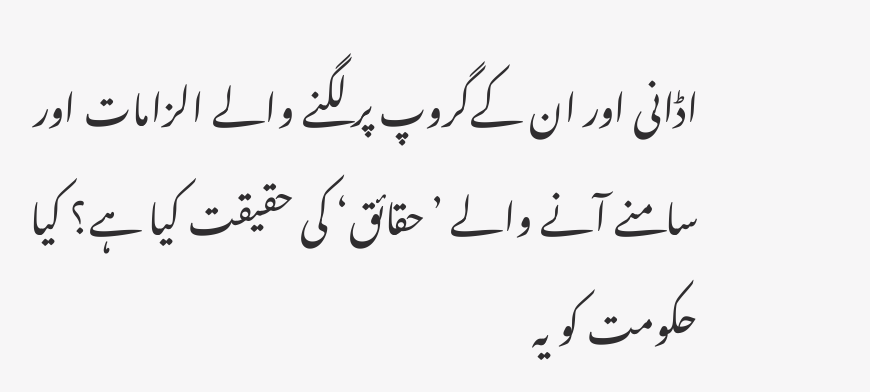اڈانی اور ان کےگروپ پر لگنے والے الزامات اور سامنے آنے والے ’حقائق‘ کی حقیقت کیا ہے؟ کیا حکومت کو یہ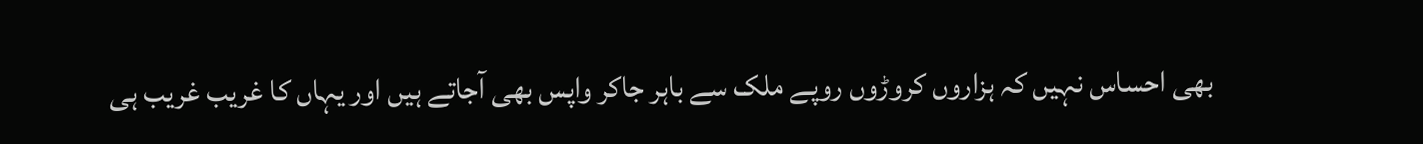بھی احساس نہیں کہ ہزاروں کروڑوں روپے ملک سے باہر جاکر واپس بھی آجاتے ہیں اور یہاں کا غریب غریب ہی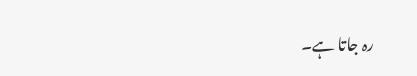رہ جاتا ہے۔